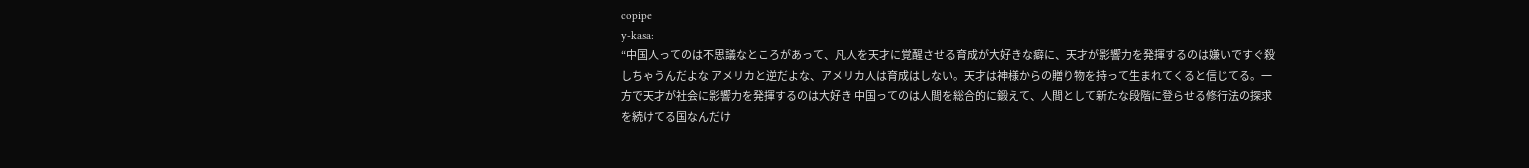copipe
y-kasa:
“中国人ってのは不思議なところがあって、凡人を天才に覚醒させる育成が大好きな癖に、天才が影響力を発揮するのは嫌いですぐ殺しちゃうんだよな アメリカと逆だよな、アメリカ人は育成はしない。天才は神様からの贈り物を持って生まれてくると信じてる。一方で天才が社会に影響力を発揮するのは大好き 中国ってのは人間を総合的に鍛えて、人間として新たな段階に登らせる修行法の探求を続けてる国なんだけ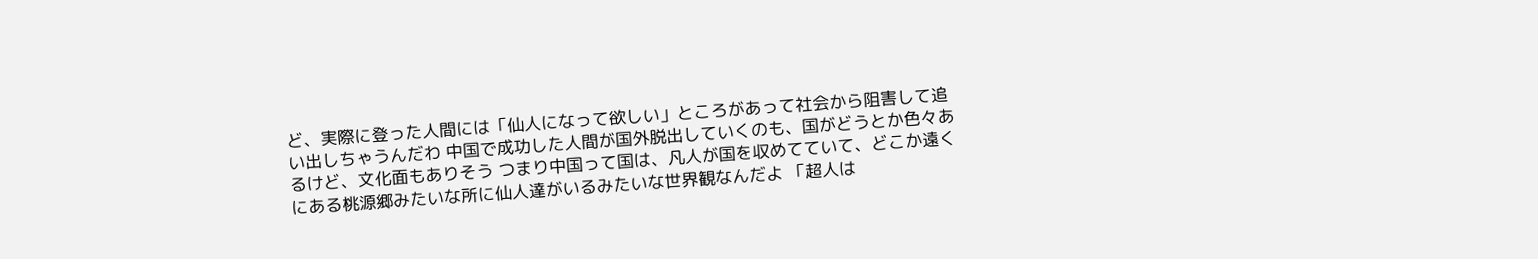ど、実際に登った人間には「仙人になって欲しい」ところがあって社会から阻害して追い出しちゃうんだわ 中国で成功した人間が国外脱出していくのも、国がどうとか色々あるけど、文化面もありそう つまり中国って国は、凡人が国を収めてていて、どこか遠くにある桃源郷みたいな所に仙人達がいるみたいな世界観なんだよ 「超人は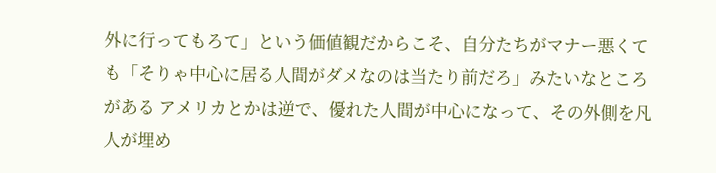外に行ってもろて」という価値観だからこそ、自分たちがマナー悪くても「そりゃ中心に居る人間がダメなのは当たり前だろ」みたいなところがある アメリカとかは逆で、優れた人間が中心になって、その外側を凡人が埋め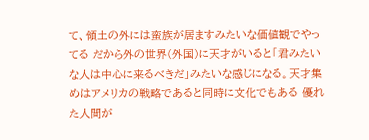て、領土の外には蛮族が居ますみたいな価値観でやってる だから外の世界(外国)に天才がいると「君みたいな人は中心に来るべきだ」みたいな感じになる。天才集めはアメリカの戦略であると同時に文化でもある 優れた人間が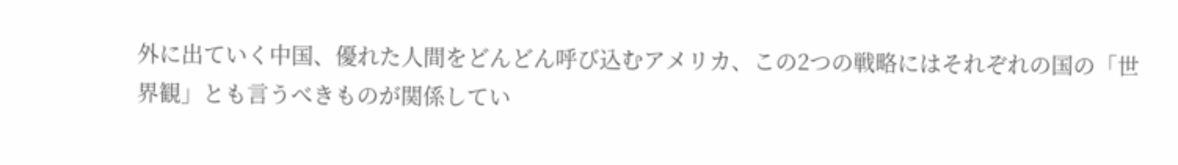外に出ていく中国、優れた人間をどんどん呼び込むアメリカ、この2つの戦略にはそれぞれの国の「世界観」とも言うべきものが関係してい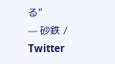る”
— 砂鉄 / Twitter